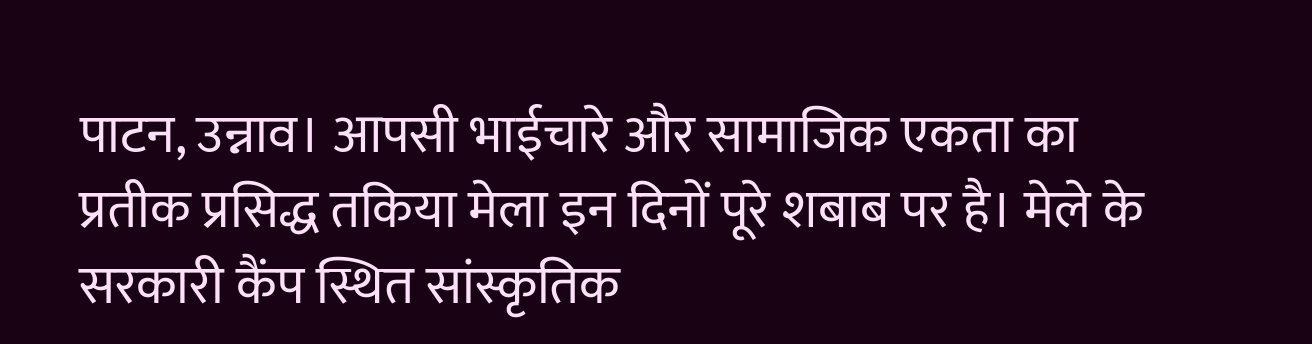पाटन, उन्नाव। आपसी भाईचारे और सामाजिक एकता का प्रतीक प्रसिद्ध तकिया मेला इन दिनों पूरे शबाब पर है। मेले के सरकारी कैंप स्थित सांस्कृतिक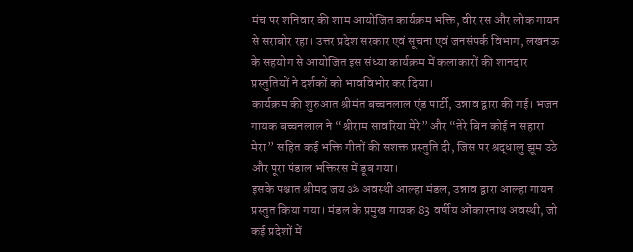मंच पर शनिवार की शाम आयोजित कार्यक्रम भक्ति, वीर रस और लोक गायन से सराबोर रहा। उत्तर प्रदेश सरकार एवं सूचना एवं जनसंपर्क विभाग, लखनऊ के सहयोग से आयोजित इस संध्या कार्यक्रम में कलाकारों की शानदार प्रस्तुतियों ने दर्शकों को भावविभोर कर दिया।
कार्यक्रम की शुरुआत श्रीमंत बच्चनलाल एंड पार्टी, उन्नाव द्वारा की गई। भजन गायक बच्चनलाल ने “श्रीराम सावरिया मेरे” और “तेरे बिन कोई न सहारा मेरा” सहित कई भक्ति गीतों की सशक्त प्रस्तुति दी, जिस पर श्रद्धालु झूम उठे और पूरा पंडाल भक्तिरस में डूब गया।
इसके पश्चात श्रीमद जय ॐ अवस्थी आल्हा मंडल, उन्नाव द्वारा आल्हा गायन प्रस्तुत किया गया। मंडल के प्रमुख गायक 83 वर्षीय ओंकारनाथ अवस्थी, जो कई प्रदेशों में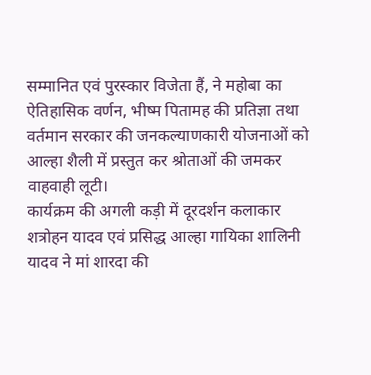सम्मानित एवं पुरस्कार विजेता हैं, ने महोबा का ऐतिहासिक वर्णन, भीष्म पितामह की प्रतिज्ञा तथा वर्तमान सरकार की जनकल्याणकारी योजनाओं को आल्हा शैली में प्रस्तुत कर श्रोताओं की जमकर वाहवाही लूटी।
कार्यक्रम की अगली कड़ी में दूरदर्शन कलाकार शत्रोहन यादव एवं प्रसिद्ध आल्हा गायिका शालिनी यादव ने मां शारदा की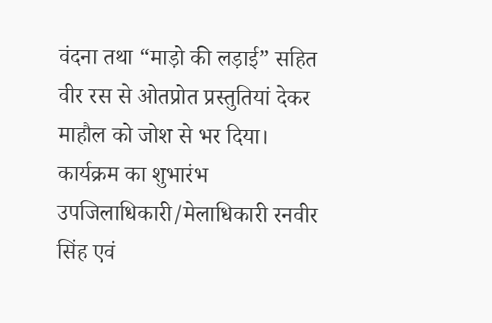वंदना तथा “माड़ो की लड़ाई” सहित वीर रस से ओतप्रोत प्रस्तुतियां देकर माहौल को जोश से भर दिया।
कार्यक्रम का शुभारंभ उपजिलाधिकारी/मेलाधिकारी रनवीर सिंह एवं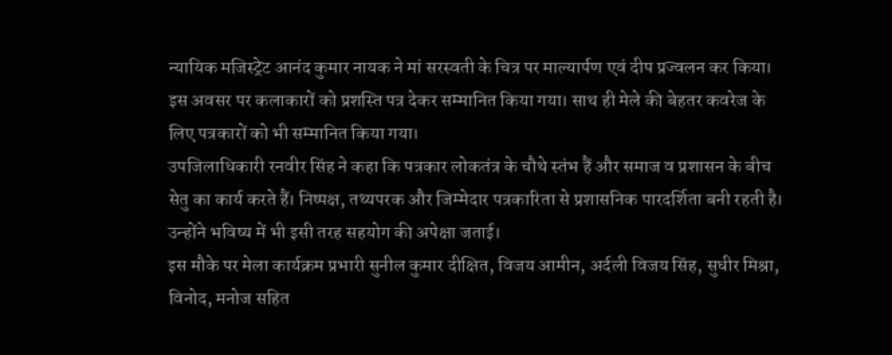न्यायिक मजिस्ट्रेट आनंद कुमार नायक ने मां सरस्वती के चित्र पर माल्यार्पण एवं दीप प्रज्वलन कर किया। इस अवसर पर कलाकारों को प्रशस्ति पत्र देकर सम्मानित किया गया। साथ ही मेले की बेहतर कवरेज के लिए पत्रकारों को भी सम्मानित किया गया।
उपजिलाधिकारी रनवीर सिंह ने कहा कि पत्रकार लोकतंत्र के चौथे स्तंभ हैं और समाज व प्रशासन के बीच सेतु का कार्य करते हैं। निष्पक्ष, तथ्यपरक और जिम्मेदार पत्रकारिता से प्रशासनिक पारदर्शिता बनी रहती है। उन्होंने भविष्य में भी इसी तरह सहयोग की अपेक्षा जताई।
इस मौके पर मेला कार्यक्रम प्रभारी सुनील कुमार दीक्षित, विजय आमीन, अर्दली विजय सिंह, सुधीर मिश्रा, विनोद, मनोज सहित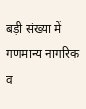बड़ी संख्या में गणमान्य नागरिक व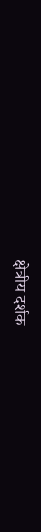क्षेत्रीय दर्शक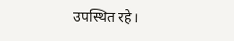उपस्थित रहे।